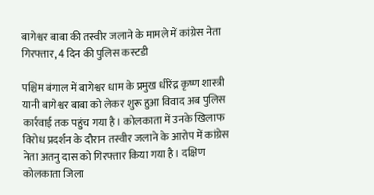बागेश्वर बाबा की तस्वीर जलाने के मामले में कांग्रेस नेता गिरफ्तार, 4 दिन की पुलिस कस्टडी

पश्चिम बंगाल में बागेश्वर धाम के प्रमुख धीरेंद्र कृष्ण शास्त्री यानी बागेश्वर बाबा को लेकर शुरू हुआ विवाद अब पुलिस कार्रवाई तक पहुंच गया है। कोलकाता में उनके खिलाफ विरोध प्रदर्शन के दौरान तस्वीर जलाने के आरोप में कांग्रेस नेता अतनु दास को गिरफ्तार किया गया है। दक्षिण कोलकाता जिला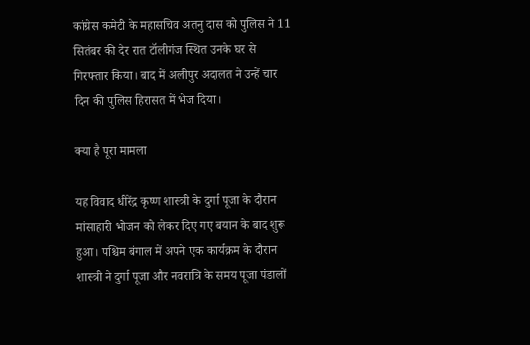कांग्रेस कमेटी के महासचिव अतनु दास को पुलिस ने 11 सितंबर की देर रात टॉलीगंज स्थित उनके घर से गिरफ्तार किया। बाद में अलीपुर अदालत ने उन्हें चार दिन की पुलिस हिरासत में भेज दिया।

क्या है पूरा मामला

यह विवाद धीरेंद्र कृष्ण शास्त्री के दुर्गा पूजा के दौरान मांसाहारी भोजन को लेकर दिए गए बयान के बाद शुरू हुआ। पश्चिम बंगाल में अपने एक कार्यक्रम के दौरान शास्त्री ने दुर्गा पूजा और नवरात्रि के समय पूजा पंडालों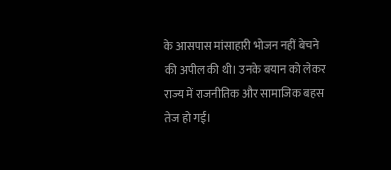के आसपास मांसाहारी भोजन नहीं बेचने की अपील की थी। उनके बयान को लेकर राज्य में राजनीतिक और सामाजिक बहस तेज हो गई।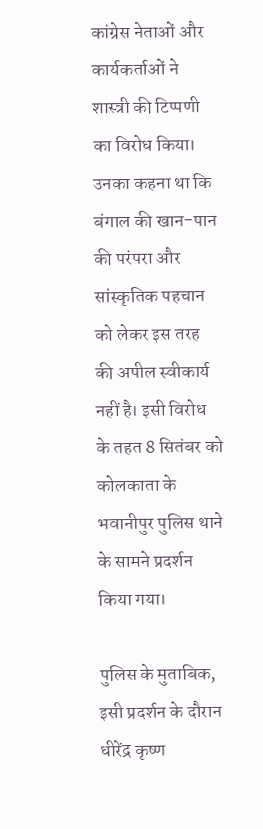कांग्रेस नेताओं और कार्यकर्ताओं ने शास्त्री की टिप्पणी का विरोध किया। उनका कहना था कि बंगाल की खान-पान की परंपरा और सांस्कृतिक पहचान को लेकर इस तरह की अपील स्वीकार्य नहीं है। इसी विरोध के तहत 8 सितंबर को कोलकाता के भवानीपुर पुलिस थाने के सामने प्रदर्शन किया गया।

पुलिस के मुताबिक, इसी प्रदर्शन के दौरान धीरेंद्र कृष्ण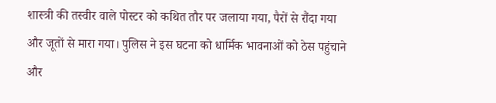शास्त्री की तस्वीर वाले पोस्टर को कथित तौर पर जलाया गया, पैरों से रौंदा गया और जूतों से मारा गया। पुलिस ने इस घटना को धार्मिक भावनाओं को ठेस पहुंचाने और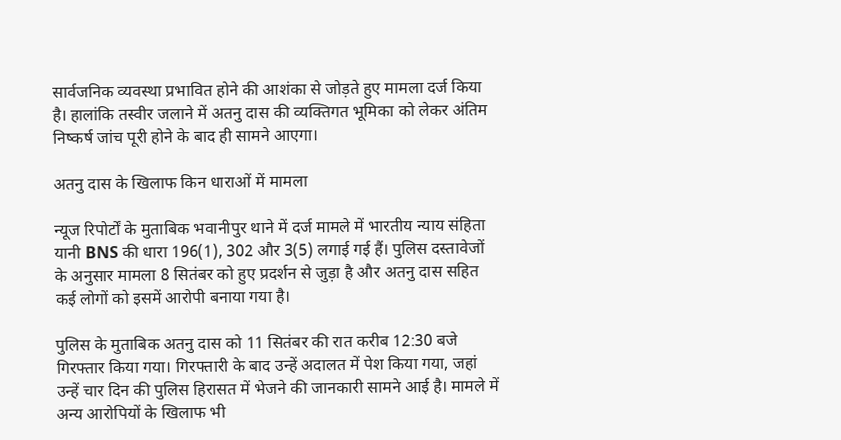सार्वजनिक व्यवस्था प्रभावित होने की आशंका से जोड़ते हुए मामला दर्ज किया है। हालांकि तस्वीर जलाने में अतनु दास की व्यक्तिगत भूमिका को लेकर अंतिम निष्कर्ष जांच पूरी होने के बाद ही सामने आएगा।

अतनु दास के खिलाफ किन धाराओं में मामला

न्यूज रिपोर्टों के मुताबिक भवानीपुर थाने में दर्ज मामले में भारतीय न्याय संहिता यानी BNS की धारा 196(1), 302 और 3(5) लगाई गई हैं। पुलिस दस्तावेजों के अनुसार मामला 8 सितंबर को हुए प्रदर्शन से जुड़ा है और अतनु दास सहित कई लोगों को इसमें आरोपी बनाया गया है।

पुलिस के मुताबिक अतनु दास को 11 सितंबर की रात करीब 12:30 बजे गिरफ्तार किया गया। गिरफ्तारी के बाद उन्हें अदालत में पेश किया गया, जहां उन्हें चार दिन की पुलिस हिरासत में भेजने की जानकारी सामने आई है। मामले में अन्य आरोपियों के खिलाफ भी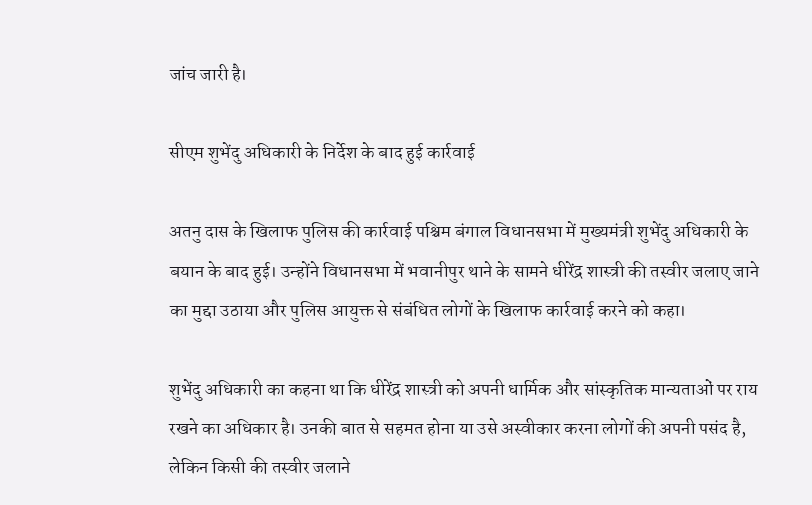जांच जारी है।

सीएम शुभेंदु अधिकारी के निर्देश के बाद हुई कार्रवाई

अतनु दास के खिलाफ पुलिस की कार्रवाई पश्चिम बंगाल विधानसभा में मुख्यमंत्री शुभेंदु अधिकारी के बयान के बाद हुई। उन्होंने विधानसभा में भवानीपुर थाने के सामने धीरेंद्र शास्त्री की तस्वीर जलाए जाने का मुद्दा उठाया और पुलिस आयुक्त से संबंधित लोगों के खिलाफ कार्रवाई करने को कहा।

शुभेंदु अधिकारी का कहना था कि धीरेंद्र शास्त्री को अपनी धार्मिक और सांस्कृतिक मान्यताओं पर राय रखने का अधिकार है। उनकी बात से सहमत होना या उसे अस्वीकार करना लोगों की अपनी पसंद है, लेकिन किसी की तस्वीर जलाने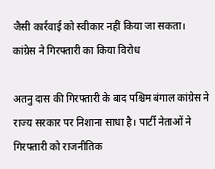जैसी कार्रवाई को स्वीकार नहीं किया जा सकता।
कांग्रेस ने गिरफ्तारी का किया विरोध

अतनु दास की गिरफ्तारी के बाद पश्चिम बंगाल कांग्रेस ने राज्य सरकार पर निशाना साधा है। पार्टी नेताओं ने गिरफ्तारी को राजनीतिक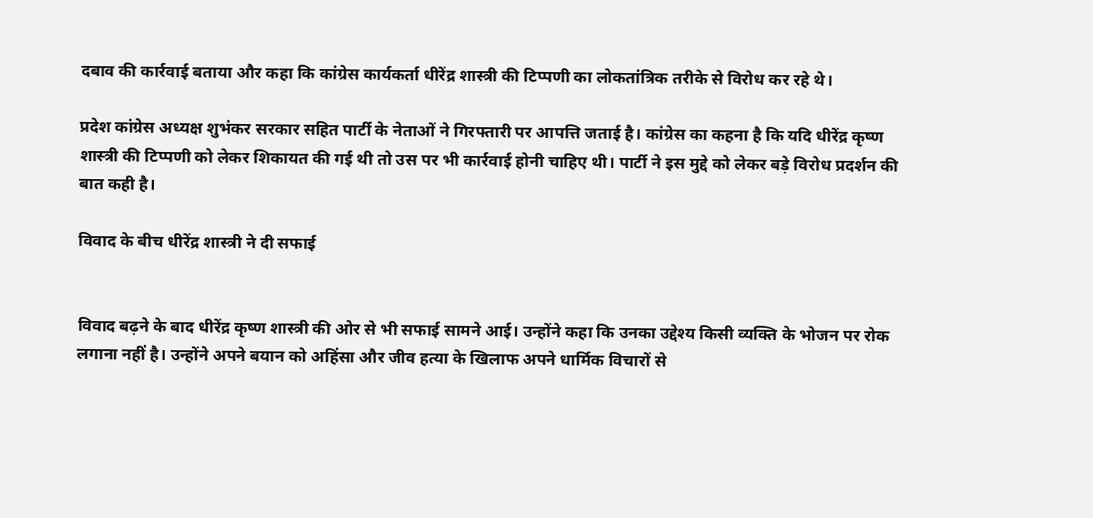दबाव की कार्रवाई बताया और कहा कि कांग्रेस कार्यकर्ता धीरेंद्र शास्त्री की टिप्पणी का लोकतांत्रिक तरीके से विरोध कर रहे थे।

प्रदेश कांग्रेस अध्यक्ष शुभंकर सरकार सहित पार्टी के नेताओं ने गिरफ्तारी पर आपत्ति जताई है। कांग्रेस का कहना है कि यदि धीरेंद्र कृष्ण शास्त्री की टिप्पणी को लेकर शिकायत की गई थी तो उस पर भी कार्रवाई होनी चाहिए थी। पार्टी ने इस मुद्दे को लेकर बड़े विरोध प्रदर्शन की बात कही है।

विवाद के बीच धीरेंद्र शास्त्री ने दी सफाई


विवाद बढ़ने के बाद धीरेंद्र कृष्ण शास्त्री की ओर से भी सफाई सामने आई। उन्होंने कहा कि उनका उद्देश्य किसी व्यक्ति के भोजन पर रोक लगाना नहीं है। उन्होंने अपने बयान को अहिंसा और जीव हत्या के खिलाफ अपने धार्मिक विचारों से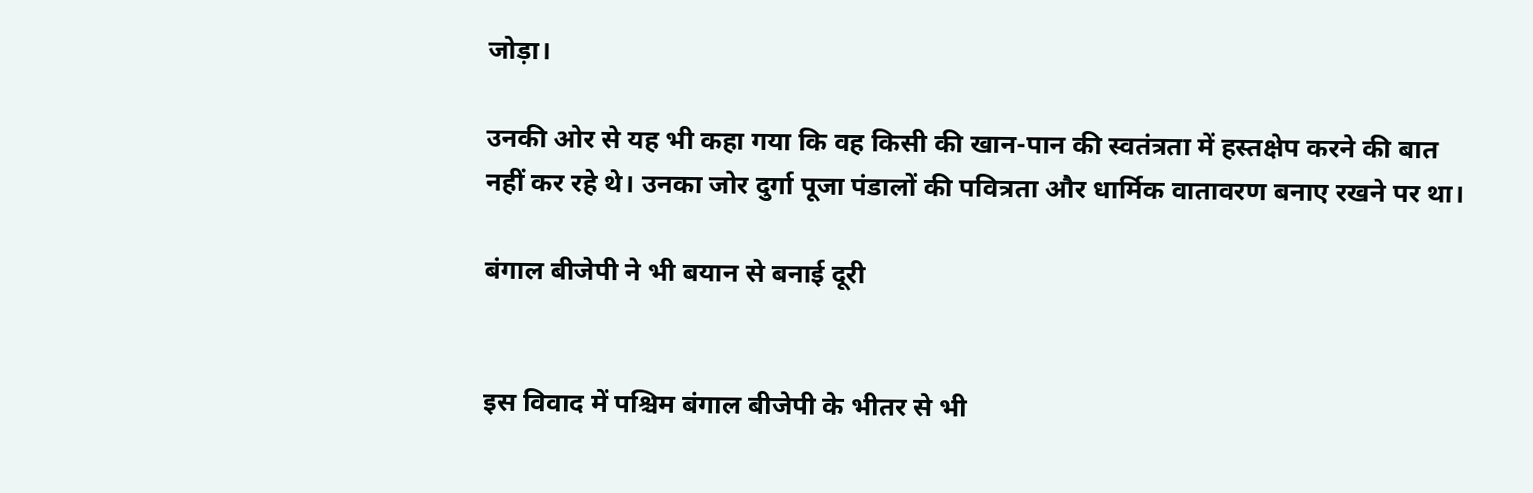जोड़ा।

उनकी ओर से यह भी कहा गया कि वह किसी की खान-पान की स्वतंत्रता में हस्तक्षेप करने की बात नहीं कर रहे थे। उनका जोर दुर्गा पूजा पंडालों की पवित्रता और धार्मिक वातावरण बनाए रखने पर था।

बंगाल बीजेपी ने भी बयान से बनाई दूरी


इस विवाद में पश्चिम बंगाल बीजेपी के भीतर से भी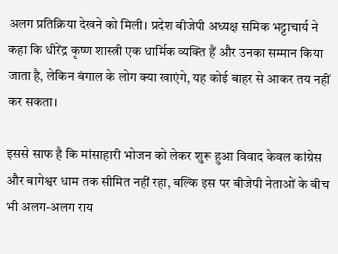अलग प्रतिक्रिया देखने को मिली। प्रदेश बीजेपी अध्यक्ष समिक भट्टाचार्य ने कहा कि धीरेंद्र कृष्ण शास्त्री एक धार्मिक व्यक्ति हैं और उनका सम्मान किया जाता है, लेकिन बंगाल के लोग क्या खाएंगे, यह कोई बाहर से आकर तय नहीं कर सकता।

इससे साफ है कि मांसाहारी भोजन को लेकर शुरू हुआ विवाद केवल कांग्रेस और बागेश्वर धाम तक सीमित नहीं रहा, बल्कि इस पर बीजेपी नेताओं के बीच भी अलग-अलग राय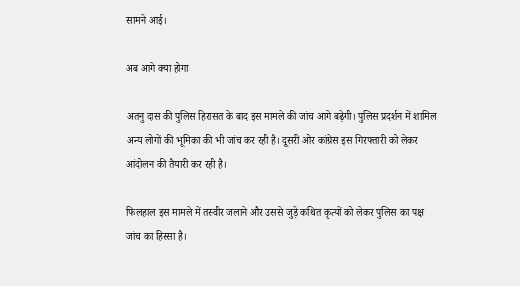सामने आई।

अब आगे क्या होगा

अतनु दास की पुलिस हिरासत के बाद इस मामले की जांच आगे बढ़ेगी। पुलिस प्रदर्शन में शामिल अन्य लोगों की भूमिका की भी जांच कर रही है। दूसरी ओर कांग्रेस इस गिरफ्तारी को लेकर आंदोलन की तैयारी कर रही है।

फिलहाल इस मामले में तस्वीर जलाने और उससे जुड़े कथित कृत्यों को लेकर पुलिस का पक्ष जांच का हिस्सा है।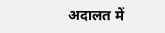अदालत में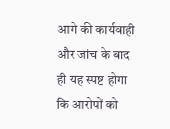आगे की कार्यवाही और जांच के बाद ही यह स्पष्ट होगा कि आरोपों को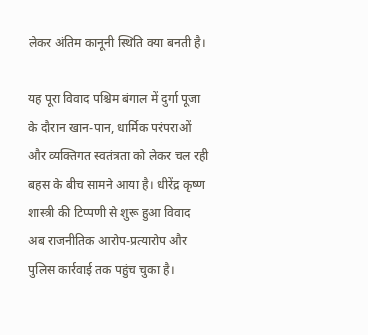लेकर अंतिम कानूनी स्थिति क्या बनती है।

यह पूरा विवाद पश्चिम बंगाल में दुर्गा पूजा के दौरान खान-पान, धार्मिक परंपराओं और व्यक्तिगत स्वतंत्रता को लेकर चल रही बहस के बीच सामने आया है। धीरेंद्र कृष्ण शास्त्री की टिप्पणी से शुरू हुआ विवाद अब राजनीतिक आरोप-प्रत्यारोप और पुलिस कार्रवाई तक पहुंच चुका है।